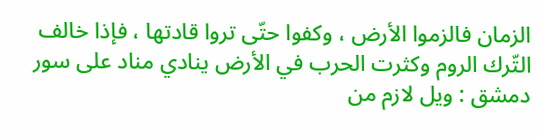الزمان فالزموا الأرض ، وكفوا حتّى تروا قادتها ، فإذا خالف التّرك الروم وكثرت الحرب في الأرض ينادي مناد على سور دمشق : ويل لازم من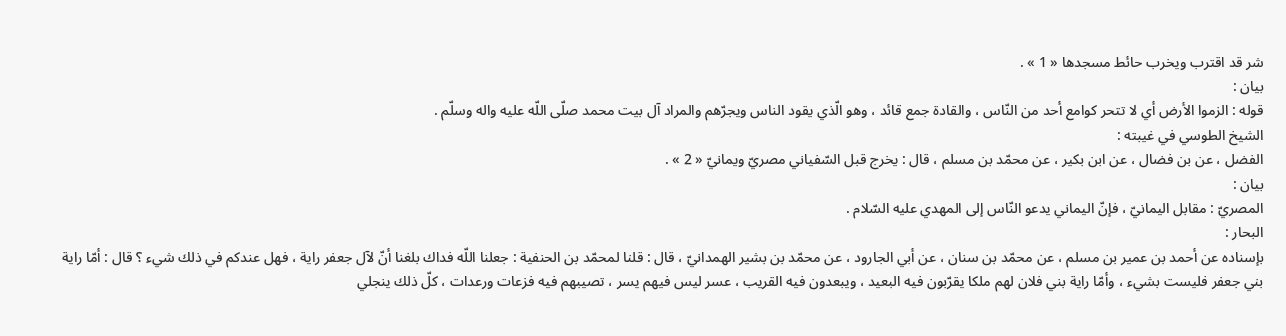شر قد اقترب ويخرب حائط مسجدها « 1 » .
بيان :
قوله : الزموا الأرض أي لا تتحر كوامع أحد من النّاس ، والقادة جمع قائد ، وهو الّذي يقود الناس ويجرّهم والمراد آل بيت محمد صلّى اللّه عليه واله وسلّم .
الشيخ الطوسي في غيبته :
الفضل ، عن بن فضال ، عن ابن بكير ، عن محمّد بن مسلم ، قال : يخرج قبل السّفياني مصريّ ويمانيّ « 2 » .
بيان :
المصريّ : مقابل اليمانيّ ، فإنّ اليماني يدعو النّاس إلى المهدي عليه السّلام .
البحار :
بإسناده عن أحمد بن عمير بن مسلم ، عن محمّد بن سنان ، عن أبي الجارود ، عن محمّد بن بشير الهمدانيّ ، قال : قلنا لمحمّد بن الحنفية : جعلنا اللّه فداك بلغنا أنّ لآل جعفر راية ، فهل عندكم في ذلك شيء ؟ قال : أمّا راية بني جعفر فليست بشيء ، وأمّا راية بني فلان لهم ملكا يقرّبون فيه البعيد ، ويبعدون فيه القريب ، عسر ليس فيهم يسر ، تصيبهم فيه فزعات ورعدات ، كلّ ذلك ينجلي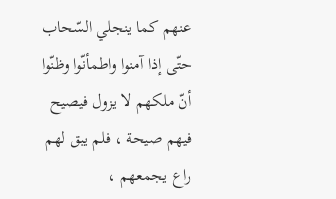عنهم كما ينجلي السّحاب حتّى إذا آمنوا واطمأنّوا وظنّوا أنّ ملكهم لا يزول فيصيح فيهم صيحة ، فلم يبق لهم راع يجمعهم ،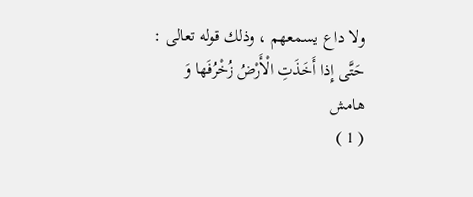ولا داع يسمعهم ، وذلك قوله تعالى :
حَتَّى إِذا أَخَذَتِ الْأَرْضُ زُخْرُفَها وَ
هامش
( 1 )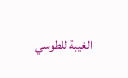الغيبة للطوسي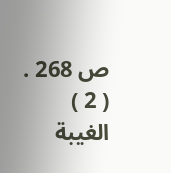ص 268 .
( 2 ) الغيبة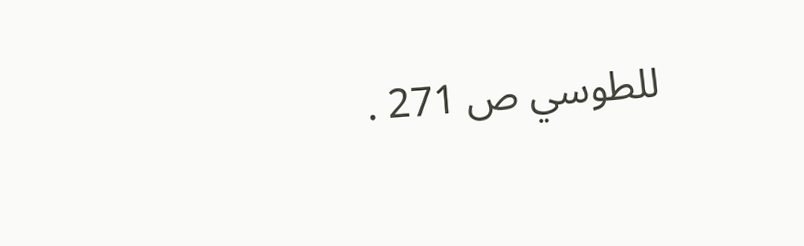للطوسي ص 271 .